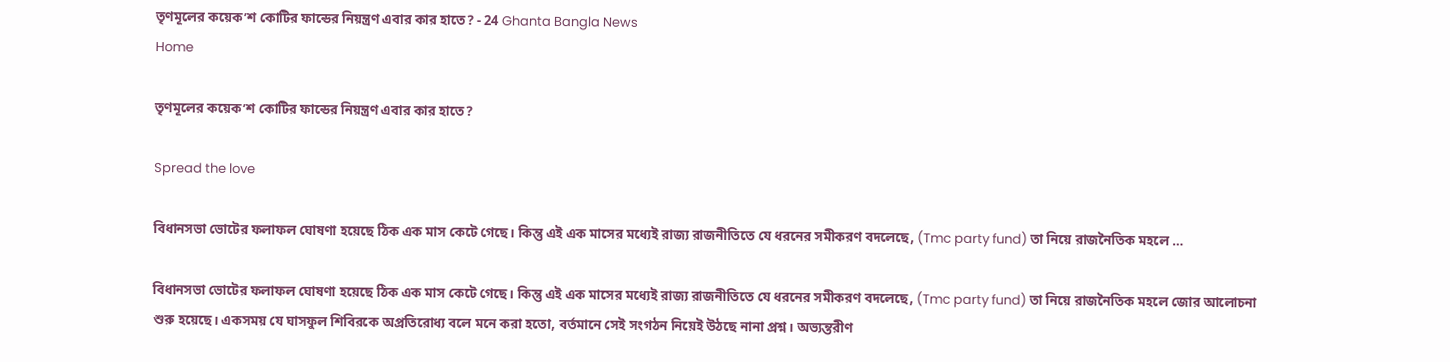তৃণমূলের কয়েক’শ কোটির ফান্ডের নিয়ন্ত্রণ এবার কার হাতে? - 24 Ghanta Bangla News
Home

তৃণমূলের কয়েক’শ কোটির ফান্ডের নিয়ন্ত্রণ এবার কার হাতে?

Spread the love

বিধানসভা ভোটের ফলাফল ঘোষণা হয়েছে ঠিক এক মাস কেটে গেছে। কিন্তু এই এক মাসের মধ্যেই রাজ্য রাজনীতিতে যে ধরনের সমীকরণ বদলেছে, (Tmc party fund) তা নিয়ে রাজনৈতিক মহলে …

বিধানসভা ভোটের ফলাফল ঘোষণা হয়েছে ঠিক এক মাস কেটে গেছে। কিন্তু এই এক মাসের মধ্যেই রাজ্য রাজনীতিতে যে ধরনের সমীকরণ বদলেছে, (Tmc party fund) তা নিয়ে রাজনৈতিক মহলে জোর আলোচনা শুরু হয়েছে। একসময় যে ঘাসফুল শিবিরকে অপ্রতিরোধ্য বলে মনে করা হতো, বর্তমানে সেই সংগঠন নিয়েই উঠছে নানা প্রশ্ন। অভ্যন্তরীণ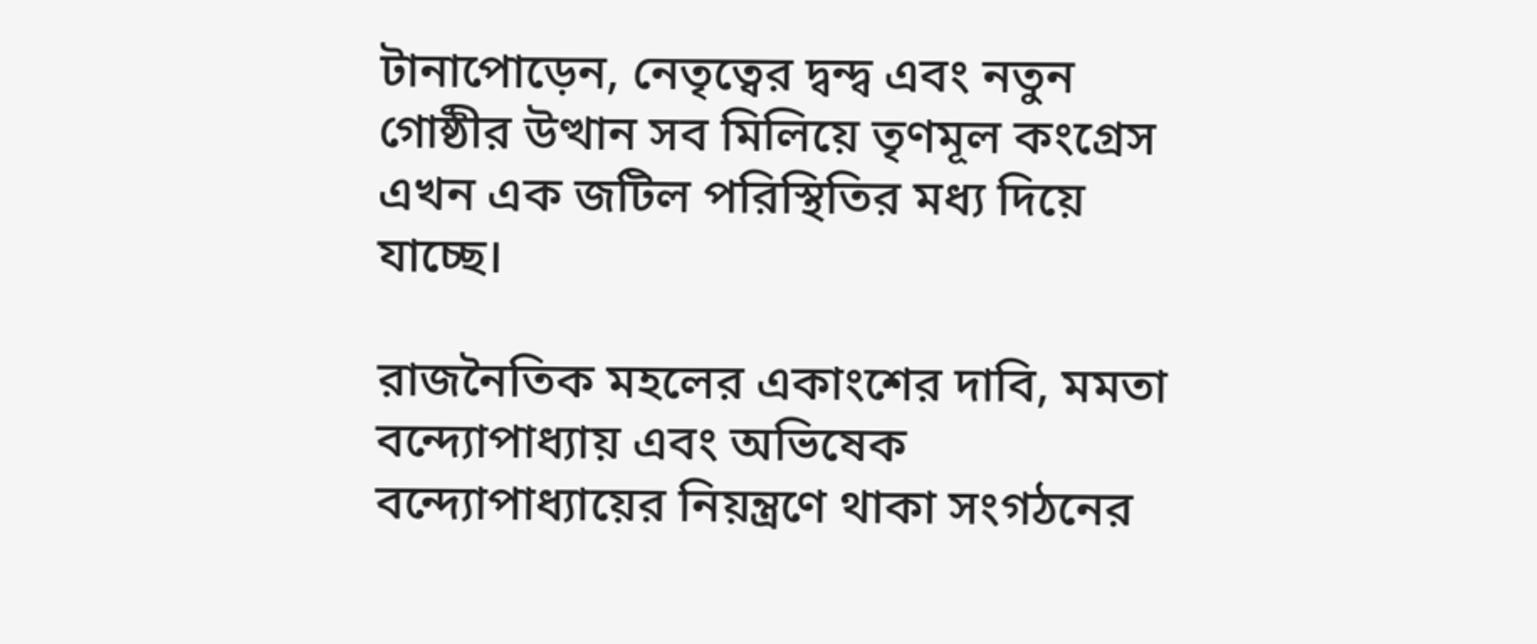টানাপোড়েন, নেতৃত্বের দ্বন্দ্ব এবং নতুন গোষ্ঠীর উত্থান সব মিলিয়ে তৃণমূল কংগ্রেস এখন এক জটিল পরিস্থিতির মধ্য দিয়ে যাচ্ছে।

রাজনৈতিক মহলের একাংশের দাবি, মমতা বন্দ্যোপাধ্যায় এবং অভিষেক বন্দ্যোপাধ্যায়ের নিয়ন্ত্রণে থাকা সংগঠনের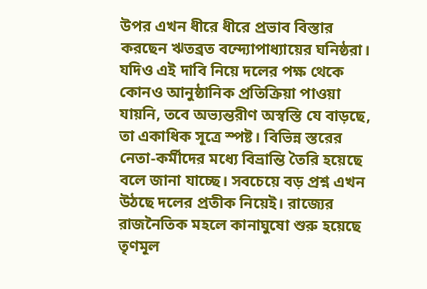উপর এখন ধীরে ধীরে প্রভাব বিস্তার করছেন ঋতব্রত বন্দ্যোপাধ্যায়ের ঘনিষ্ঠরা। যদিও এই দাবি নিয়ে দলের পক্ষ থেকে কোনও আনুষ্ঠানিক প্রতিক্রিয়া পাওয়া যায়নি, তবে অভ্যন্তরীণ অস্বস্তি যে বাড়ছে, তা একাধিক সূত্রে স্পষ্ট। বিভিন্ন স্তরের নেতা-কর্মীদের মধ্যে বিভ্রান্তি তৈরি হয়েছে বলে জানা যাচ্ছে। সবচেয়ে বড় প্রশ্ন এখন উঠছে দলের প্রতীক নিয়েই। রাজ্যের রাজনৈতিক মহলে কানাঘুষো শুরু হয়েছে তৃণমূল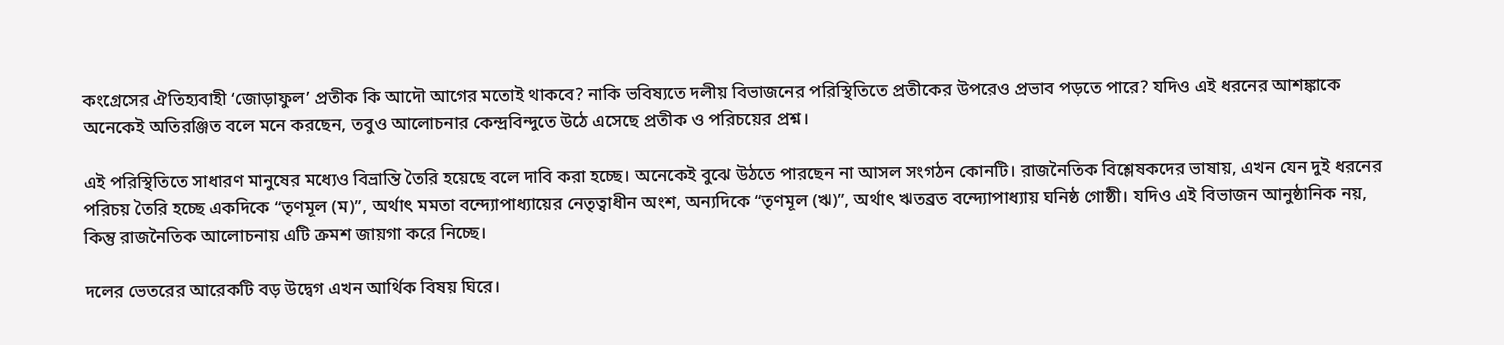কংগ্রেসের ঐতিহ্যবাহী ‘জোড়াফুল’ প্রতীক কি আদৌ আগের মতোই থাকবে? নাকি ভবিষ্যতে দলীয় বিভাজনের পরিস্থিতিতে প্রতীকের উপরেও প্রভাব পড়তে পারে? যদিও এই ধরনের আশঙ্কাকে অনেকেই অতিরঞ্জিত বলে মনে করছেন, তবুও আলোচনার কেন্দ্রবিন্দুতে উঠে এসেছে প্রতীক ও পরিচয়ের প্রশ্ন।

এই পরিস্থিতিতে সাধারণ মানুষের মধ্যেও বিভ্রান্তি তৈরি হয়েছে বলে দাবি করা হচ্ছে। অনেকেই বুঝে উঠতে পারছেন না আসল সংগঠন কোনটি। রাজনৈতিক বিশ্লেষকদের ভাষায়, এখন যেন দুই ধরনের পরিচয় তৈরি হচ্ছে একদিকে “তৃণমূল (ম)”, অর্থাৎ মমতা বন্দ্যোপাধ্যায়ের নেতৃত্বাধীন অংশ, অন্যদিকে “তৃণমূল (ঋ)”, অর্থাৎ ঋতব্রত বন্দ্যোপাধ্যায় ঘনিষ্ঠ গোষ্ঠী। যদিও এই বিভাজন আনুষ্ঠানিক নয়, কিন্তু রাজনৈতিক আলোচনায় এটি ক্রমশ জায়গা করে নিচ্ছে।

দলের ভেতরের আরেকটি বড় উদ্বেগ এখন আর্থিক বিষয় ঘিরে।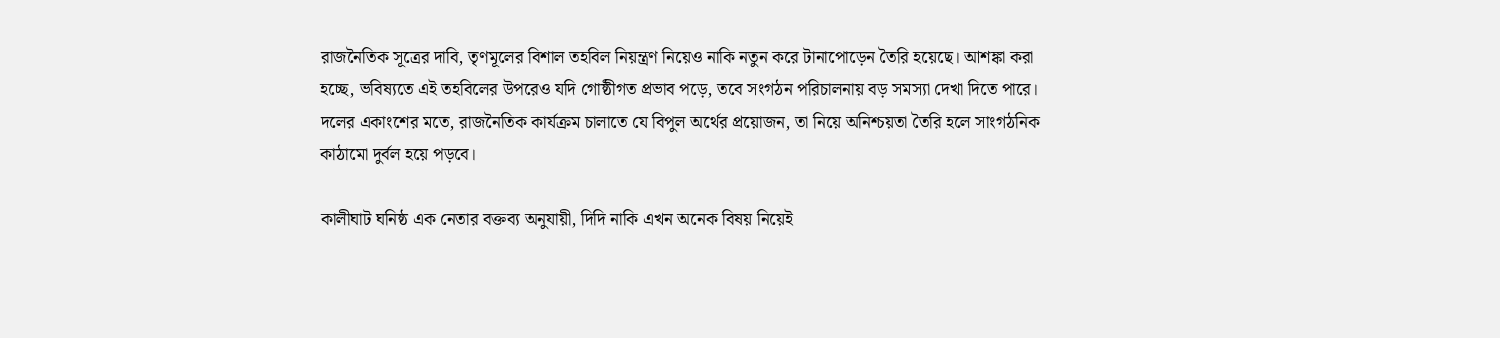রাজনৈতিক সূত্রের দাবি, তৃণমূলের বিশাল তহবিল নিয়ন্ত্রণ নিয়েও নাকি নতুন করে টানাপোড়েন তৈরি হয়েছে। আশঙ্কা করা হচ্ছে, ভবিষ্যতে এই তহবিলের উপরেও যদি গোষ্ঠীগত প্রভাব পড়ে, তবে সংগঠন পরিচালনায় বড় সমস্যা দেখা দিতে পারে। দলের একাংশের মতে, রাজনৈতিক কার্যক্রম চালাতে যে বিপুল অর্থের প্রয়োজন, তা নিয়ে অনিশ্চয়তা তৈরি হলে সাংগঠনিক কাঠামো দুর্বল হয়ে পড়বে।

কালীঘাট ঘনিষ্ঠ এক নেতার বক্তব্য অনুযায়ী, দিদি নাকি এখন অনেক বিষয় নিয়েই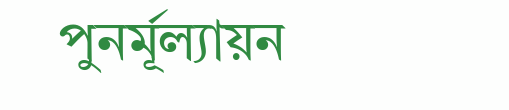পুনর্মূল্যায়ন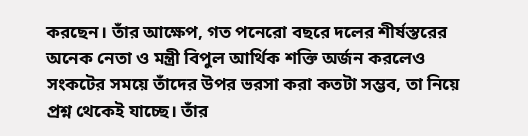করছেন। তাঁর আক্ষেপ, গত পনেরো বছরে দলের শীর্ষস্তরের অনেক নেতা ও মন্ত্রী বিপুল আর্থিক শক্তি অর্জন করলেও সংকটের সময়ে তাঁদের উপর ভরসা করা কতটা সম্ভব, তা নিয়ে প্রশ্ন থেকেই যাচ্ছে। তাঁর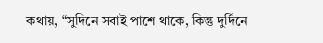কথায়, “সুদিনে সবাই পাশে থাকে, কিন্তু দুর্দিনে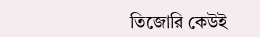তিজোরি কেউই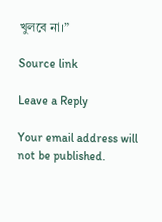খুলবে না।”

Source link

Leave a Reply

Your email address will not be published.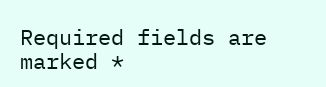Required fields are marked *